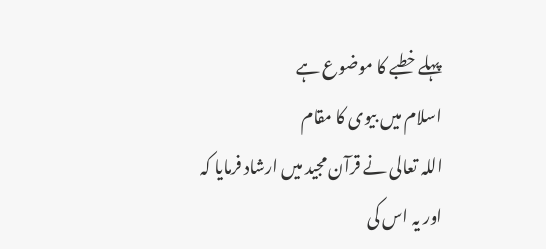پہلے خطبے کا موضوع ہے
اسلام میں بیوی کا مقام
اللہ تعالی نے قرآن مجید میں ارشاد فرمایا کہ
اور یہ اس کی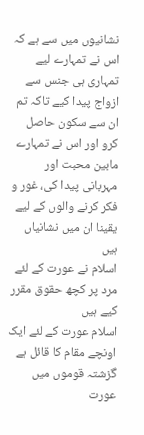نشانیوں میں سے ہے کہ اس نے تمہارے لیے تمہاری ہی جنس سے ازواج پیدا کیے تاکہ تم ان سے سکون حاصل کرو اور اس نے تمہارے مابین محبت اور مہربانی پیدا کی، غور و فکر کرنے والوں کے لیے یقینا ان میں نشانیاں ہیں
اسلام نے عورت کے لئے مرد پر کچھ حقوق مقرر کیے ہیں
اسلام عورت کے لئے ایک اونچے مقام کا قائل ہے
گزشتہ قوموں میں عورت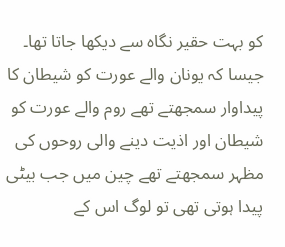کو بہت حقیر نگاہ سے دیکھا جاتا تھا۔
جیسا کہ یونان والے عورت کو شیطان کا پیداوار سمجھتے تھے روم والے عورت کو شیطان اور اذیت دینے والی روحوں کی مظہر سمجھتے تھے چین میں جب بیٹی پیدا ہوتی تھی تو لوگ اس کے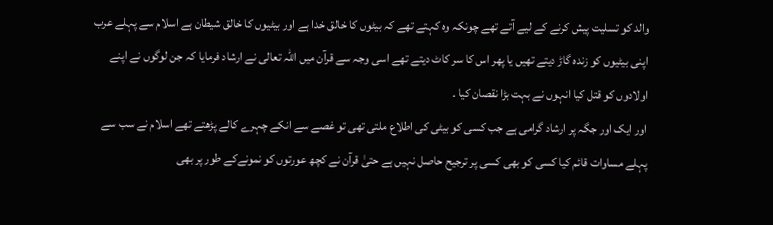والد کو تسلیت پیش کرنے کے لیے آتے تھے چونکہ وہ کہتے تھے کہ بیٹوں کا خالق خدا ہے اور بیٹیوں کا خالق شیطان ہے اسلام سے پہلے عرب اپنی بیٹیوں کو زندہ گاڑ دیتے تھیں یا پھر اس کا سر کاٹ دیتے تھے اسی وجہ سے قرآن میں اللہ تعالی نے ارشاد فرمایا کہ جن لوگوں نے اپنے اولادوں کو قتل کیا انہوں نے بہت بڑا نقصان کیا ۔
اور ایک اور جگہ پر ارشاد گرامی ہے جب کسی کو بیٹی کی اطلاع ملتی تھی تو غصے سے انکے چہرے کالے پڑھتے تھے اسلام نے سب سے پہلے مساوات قائم کیا کسی کو بھی کسی پر ترجیح حاصل نہیں ہے حتیٰ قرآن نے کچھ عورتوں کو نمونےکے طور پر بھی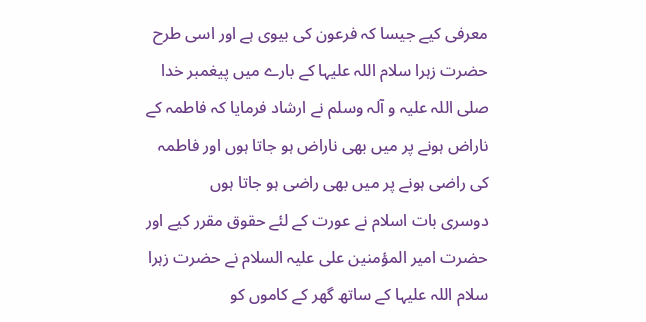معرفی کیے جیسا کہ فرعون کی بیوی ہے اور اسی طرح حضرت زہرا سلام اللہ علیہا کے بارے میں پیغمبر خدا صلی اللہ علیہ و آلہ وسلم نے ارشاد فرمایا کہ فاطمہ کے ناراض ہونے پر میں بھی ناراض ہو جاتا ہوں اور فاطمہ کی راضی ہونے پر میں بھی راضی ہو جاتا ہوں
دوسری بات اسلام نے عورت کے لئے حقوق مقرر کیے اور حضرت امیر المؤمنین علی علیہ السلام نے حضرت زہرا سلام اللہ علیہا کے ساتھ گھر کے کاموں کو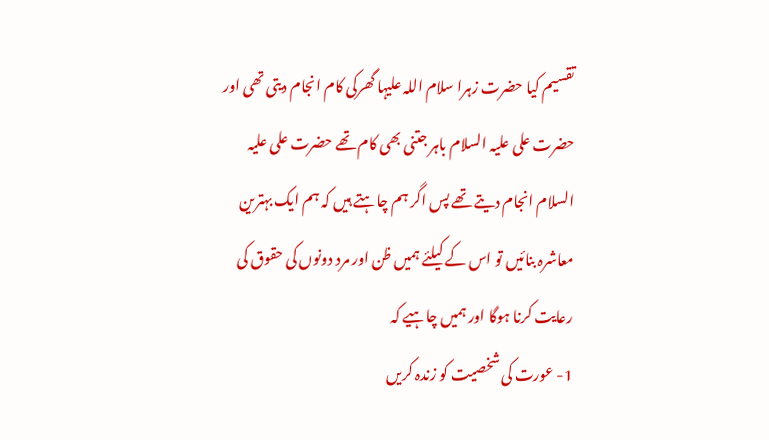تقسیم کیا حضرت زہرا سلام اللہ علیہا گھرکی کام انجام دیتی تھی اور حضرت علی علیہ السلام باہر جتنی بھی کام تھے حضرت علی علیہ السلام انجام دیتے تھے پس اگر ہم چاہتے ہیں کہ ہم ایک بہترین معاشرہ بنائیں تو اس کے کیلئے ہمیں ظن اور مرد دونوں کی حقوق کی رعایت کرنا ہوگا اور ہمیں چاہیے کہ
1- عورت کی شخصیت کو زندہ کریں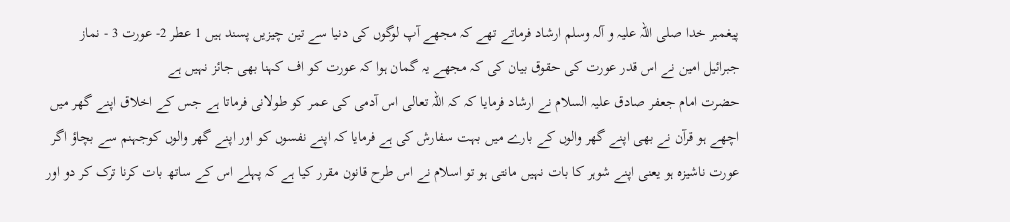پیغمبر خدا صلی اللہ علیہ و آلہ وسلم ارشاد فرماتے تھے کہ مجھے آپ لوگوں کی دنیا سے تین چیزیں پسند ہیں 1 عطر 2- عورت 3 - نماز
جبرائیل امین نے اس قدر عورت کی حقوق بیان کی کہ مجھے یہ گمان ہوا کہ عورت کو اف کہنا بھی جائز نہیں ہے
حضرت امام جعفر صادق علیہ السلام نے ارشاد فرمایا کہ کہ اللہ تعالی اس آدمی کی عمر کو طولانی فرماتا ہے جس کے اخلاق اپنے گھر میں اچھے ہو قرآن نے بھی اپنے گھر والوں کے بارے میں بہت سفارش کی ہے فرمایا کہ اپنے نفسوں کو اور اپنے گھر والوں کوجہنم سے بچاؤ اگر عورت ناشیزہ ہو یعنی اپنے شوہر کا بات نہیں مانتی ہو تو اسلام نے اس طرح قانون مقرر کیا ہے کہ پہلے اس کے ساتھ بات کرنا ترک کر دو اور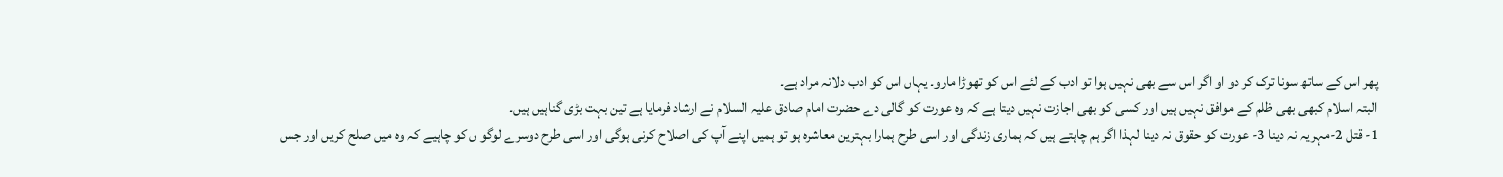پھر اس کے ساتھ سونا ترک کر دو او اگر اس سے بھی نہیں ہوا تو ادب کے لئے اس کو تھوڑا مارو۔ یہاں اس کو ادب دلانہ مراد ہے۔
البتہ اسلام کبھی بھی ظلم کے موافق نہیں ہیں اور کسی کو بھی اجازت نہیں دیتا ہے کہ وہ عورت کو گالی دے حضرت امام صادق علیہ السلام نے ارشاد فرمایا ہے تین بہت بڑی گناہیں ہیں۔
1- قتل 2-مہریہ نہ دینا 3- عورت کو حقوق نہ دینا لہذا اگر ہم چاہتے ہیں کہ ہماری زندگی اور اسی طرح ہمارا بہترین معاشرہ ہو تو ہمیں اپنے آپ کی اصلاح کرنی ہوگی اور اسی طرح دوسرے لوگو ں کو چاہیے کہ وہ میں صلح کریں اور جس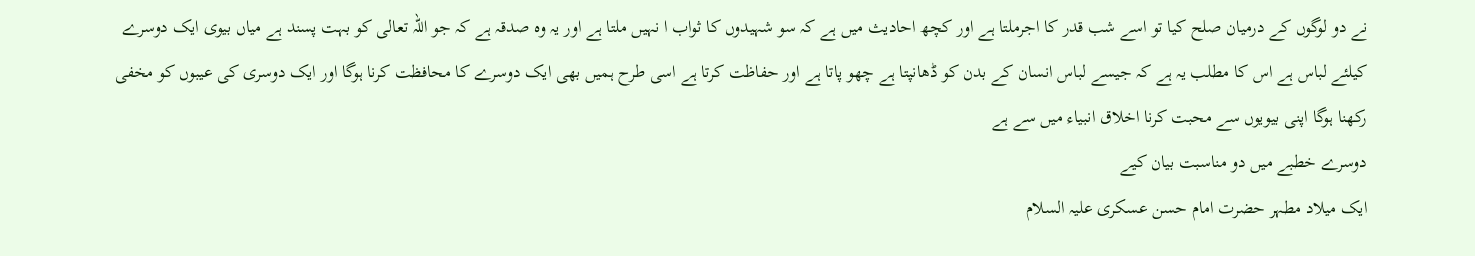نے دو لوگوں کے درمیان صلح کیا تو اسے شب قدر کا اجرملتا ہے اور کچھ احادیث میں ہے کہ سو شہیدوں کا ثواب ا نہیں ملتا ہے اور یہ وہ صدقہ ہے کہ جو اللہ تعالی کو بہت پسند ہے میاں بیوی ایک دوسرے کیلئے لباس ہے اس کا مطلب یہ ہے کہ جیسے لباس انسان کے بدن کو ڈھانپتا ہے چھو پاتا ہے اور حفاظت کرتا ہے اسی طرح ہمیں بھی ایک دوسرے کا محافظت کرنا ہوگا اور ایک دوسری کی عیبوں کو مخفی رکھنا ہوگا اپنی بیویوں سے محبت کرنا اخلاق انبیاء میں سے ہے
دوسرے خطبے میں دو مناسبت بیان کیے
ایک میلاد مطہر حضرت امام حسن عسکری علیہ السلام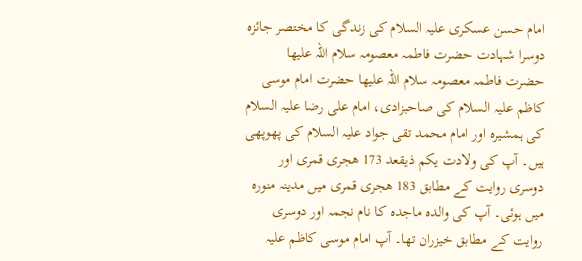امام حسن عسکری علیہ السلام کی زندگی کا مختصر جائزہ
دوسرا شہادت حضرت فاطمہ معصومہ سلام اللہ علیھا
حضرت فاطمہ معصومہ سلام اللہ علیھا حضرت امام موسی کاظم علیہ السلام کی صاحبزادی، امام علی رضا علیہ السلام کی ہمشیرہ اور امام محمد تقی جواد علیہ السلام کی پھوپھی ہیں۔ آپ کی ولادت یکم ذیقعد 173 ھجری قمری اور دوسری روایت کے مطابق 183 ھجری قمری میں مدینہ منورہ میں ہوئی۔ آپ کی والدہ ماجدہ کا نام نجمہ اور دوسری روایت کے مطابق خیزران تھا۔ آپ امام موسی کاظم علیہ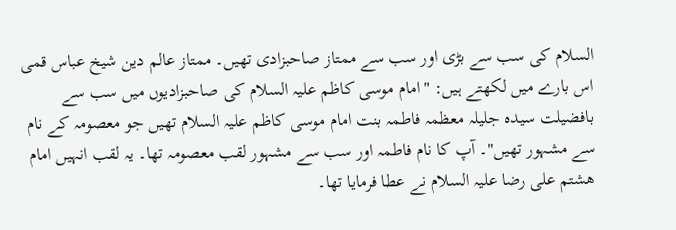السلام کی سب سے بڑی اور سب سے ممتاز صاحبزادی تھیں۔ ممتاز عالم دین شیخ عباس قمی اس بارے میں لکھتے ہیں: "امام موسی کاظم علیہ السلام کی صاحبزادیوں میں سب سے بافضیلت سیدہ جلیلہ معظمہ فاطمہ بنت امام موسی کاظم علیہ السلام تھیں جو معصومہ کے نام سے مشہور تھیں"۔ آپ کا نام فاطمہ اور سب سے مشہور لقب معصومہ تھا۔ یہ لقب انہیں امام ھشتم علی رضا علیہ السلام نے عطا فرمایا تھا۔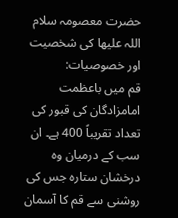حضرت معصومہ سلام اللہ علیھا کی شخصیت اور خصوصیات:
قم میں باعظمت امامزادگان کی قبور کی تعداد تقریباً 400 ہے۔ ان سب کے درمیان وہ درخشان ستارہ جس کی روشنی سے قم کا آسمان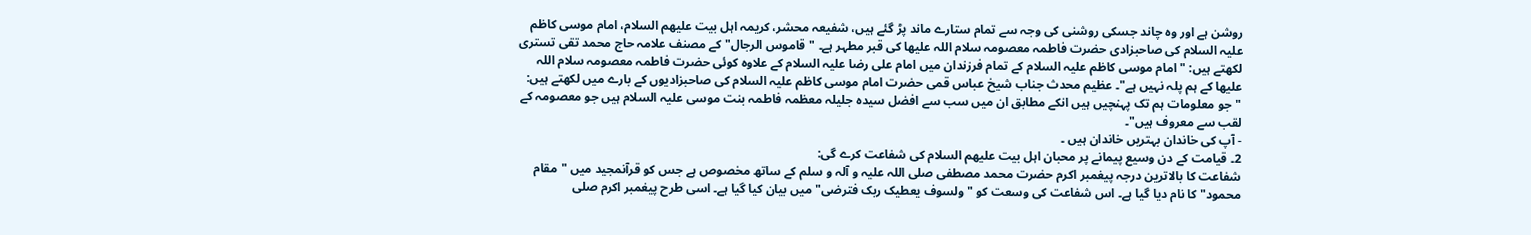روشن ہے اور وہ چاند جسکی روشنی کی وجہ سے تمام ستارے ماند پڑ گئے ہیں، شفیعہ محشر، کریمہ اہل بیت علیھم السلام، امام موسی کاظم علیہ السلام کی صاحبزادی حضرت فاطمہ معصومہ سلام اللہ علیھا کی قبر مطہر ہے۔ "قاموس الرجال" کے مصنف علامہ حاج محمد تقی تستری لکھتے ہیں: "امام موسی کاظم علیہ السلام کے تمام فرزندان میں امام علی رضا علیہ السلام کے علاوہ کوئی حضرت فاطمہ معصومہ سلام اللہ علیھا کے ہم پلہ نہیں ہے"۔ عظیم محدث جناب شیخ عباس قمی حضرت امام موسی کاظم علیہ السلام کی صاحبزادیوں کے بارے میں لکھتے ہیں: "جو معلومات ہم تک پہنچیں ہیں انکے مطابق ان میں سب سے افضل سیدہ جلیلہ معظمہ فاطمہ بنت موسی علیہ السلام ہیں جو معصومہ کے لقب سے معروف ہیں"۔
- آپ کی خاندان بہتریں خاندان ہیں ۔
2۔ قیامت کے دن وسیع پیمانے پر محبان اہل بیت علیھم السلام کی شفاعت کرے گی:
شفاعت کا بالاترین درجہ پیغمبر اکرم حضرت محمد مصطفی صلی اللہ علیہ و آلہ و سلم کے ساتھ مخصوص ہے جس کو قرآنمجید میں "مقام محمود" کا نام دیا گیا ہے۔ اس شفاعت کی وسعت کو "ولسوف یعطیک ربک فترضی" میں بیان کیا گیا ہے۔ اسی طرح پیغمبر اکرم صلی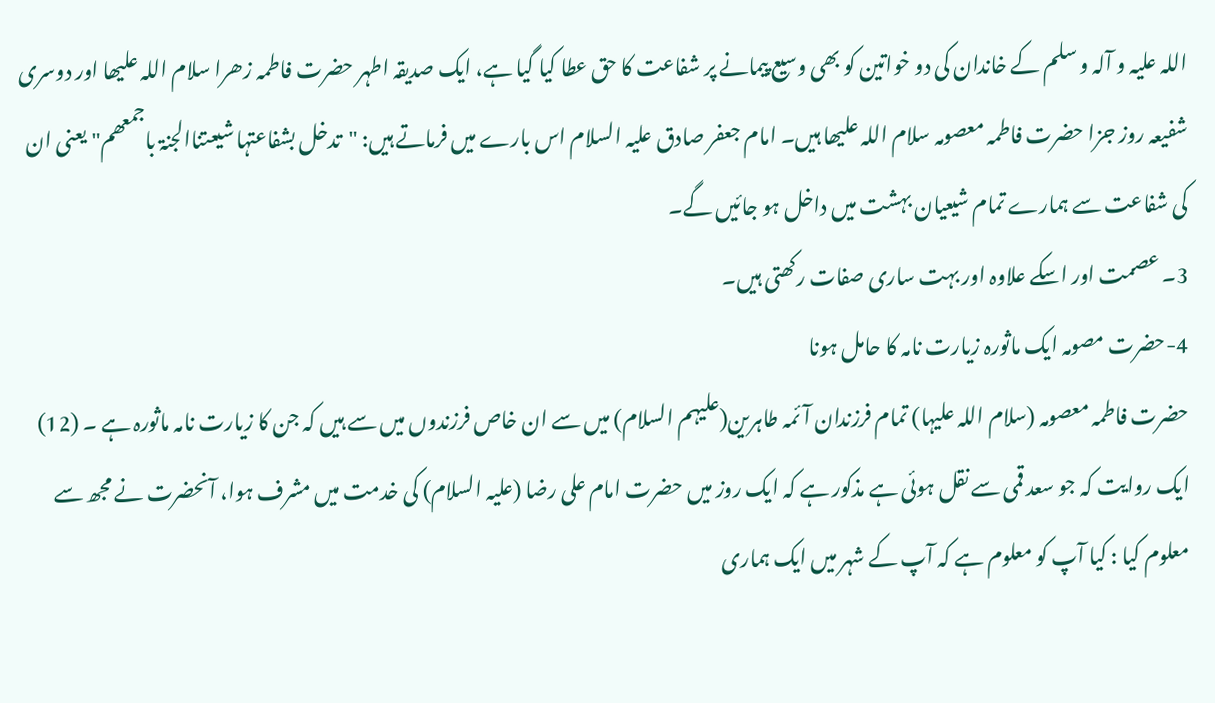اللہ علیہ و آلہ و سلم کے خاندان کی دو خواتین کو بھی وسیع پیمانے پر شفاعت کا حق عطا کیا گیا ہے، ایک صدیقہ اطہر حضرت فاطمہ زھرا سلام اللہ علیھا اور دوسری شفیعہ روز جزا حضرت فاطمہ معصومہ سلام اللہ علیھا ہیں۔ امام جعفر صادق علیہ السلام اس بارے میں فرماتے ہیں: "تدخل بشفاعتہا شیعتناالجنۃ باجمعھم" یعنی ان کی شفاعت سے ہمارے تمام شیعیان بہشت میں داخل ہو جائیں گے۔
3۔ عصمت اور اسکے علاوہ اور بہت ساری صفات رکھتی ہیں۔
4-حضرت مصومہ ایک ماثورہ زیارت نامہ کا حامل ہونا
حضرت فاطمہ معصومہ (سلام اللہ علیہا) تمام فرزندان آئمہ طاہرین(علیہم السلام) میں سے ان خاص فرزندوں میں سے ہیں کہ جن کا زیارت نامہ ماثورہ ہے ۔ (12)
ایک روایت کہ جو سعد قمی سے نقل ہوئی ہے مذکور ہے کہ ایک روز میں حضرت امام علی رضا (علیہ السلام) کی خدمت میں مشرف ہوا، آنحضرت نے مجھ سے معلوم کیا : کیا آپ کو معلوم ہے کہ آپ کے شہر میں ایک ہماری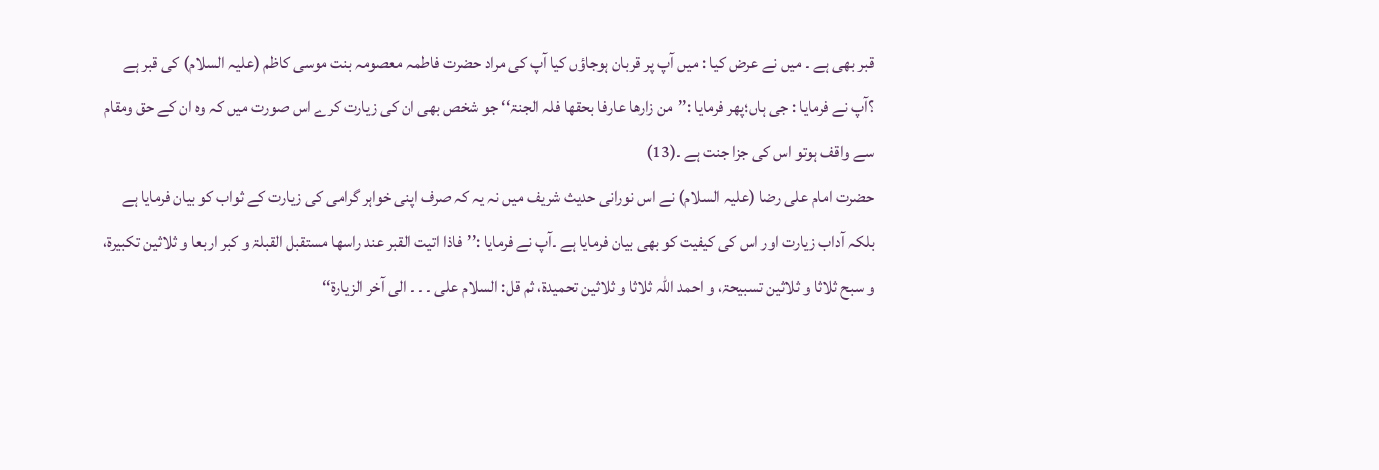قبر بھی ہے ۔ میں نے عرض کیا : میں آپ پر قربان ہوجاؤں کیا آپ کی مراد حضرت فاطمہ معصومہ بنت موسی کاظم (علیہ السلام) کی قبر ہے ؟آپ نے فرمایا : جی ہاں؛پھر فرمایا :’’من زارھا عارفا بحقھا فلہ الجنۃ‘‘ جو شخص بھی ان کی زیارت کرے اس صورت میں کہ وہ ان کے حق ومقام سے واقف ہوتو اس کی جزا جنت ہے ۔(13)
حضرت امام علی رضا (علیہ السلام) نے اس نورانی حدیث شریف میں نہ یہ کہ صرف اپنی خواہر گرامی کی زیارت کے ثواب کو بیان فرمایا ہے بلکہ آداب زیارت اور اس کی کیفیت کو بھی بیان فرمایا ہے ۔آپ نے فرمایا :’’فاذا اتیت القبر عند راسھا مستقبل القبلۃ و کبر اربعا و ثلاثین تکبیرۃ، و سبح ثلاثا و ثلاثین تسبیحۃ، و احمد اللہ ثلاثا و ثلاثین تحمیدۃ، ثم قل: السلام علی ۔ ۔ ۔ الی آخر الزیارۃ‘‘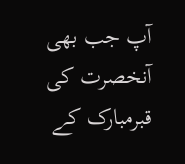آپ جب بھی آنخصرت کی قبرمبارک کے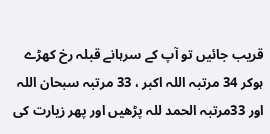قریب جائیں تو آپ کے سرہانے قبلہ رخ کھڑے ہوکر 34 مرتبہ اللہ اکبر ، 33 مرتبہ سبحان اللہ اور 33مرتبہ الحمد للہ پڑھیں اور پھر زیارت کی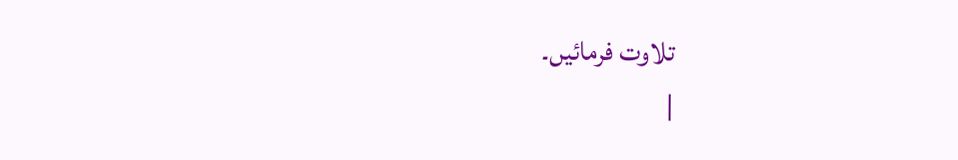تلاوت فرمائیں۔
|